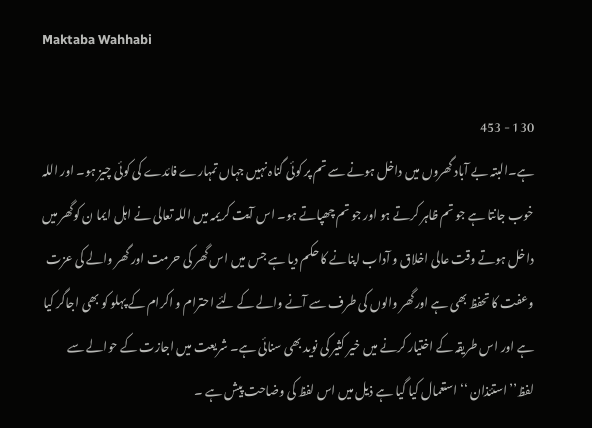Maktaba Wahhabi

130 - 453
ہے۔البتہ بے آباد گھروں میں داخل ہونے سے تم پر کوئی گناہ نہیں جہاں تمہارے فائدے کی کوئی چیز ہو۔ اور اللہ خوب جانتا ہے جو تم ظاہر کرتے ہو اور جو تم چھپاتے ہو۔ اس آیت کریمہ میں اللہ تعالی نے اہل ایما ن کوگھر میں داخل ہوتے وقت عالی اخلاق و آداب اپنانے کا حکم دیا ہے جس میں اس گھر کی حرمت اور گھر والے کی عزت وعفت کا تحفظ بھی ہے اورگھر والوں کی طرف سے آنے والے کے لئے احترام و اکرام کے پہلو کو بھی اجاگر کیا ہے اور اس طریقہ کے اختیار کرنے میں خیر کثیر کی نوید بھی سنائی ہے۔ شریعت میں اجازت کے حوالے سے لفظ’’استئذان ‘‘ استعمال کیا گیا ہے ذیل میں اس لفظ کی وضاحت پیش ہے ۔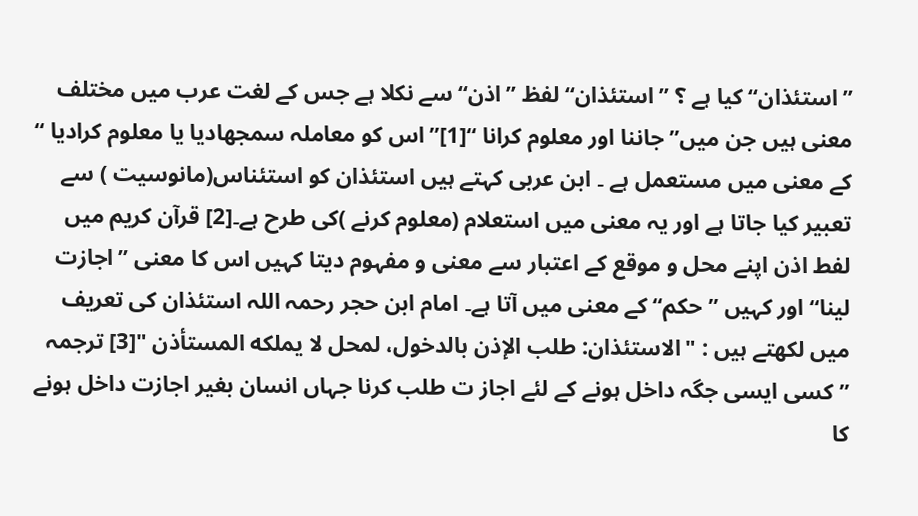’’استئذان‘‘ کیا ہے ؟ ’’استئذان‘‘ لفظ ’’اذن‘‘سے نکلا ہے جس کے لغت عرب میں مختلف معنی ہیں جن میں’’جاننا اور معلوم کرانا ‘‘[1]’’اس کو معاملہ سمجھادیا یا معلوم کرادیا ‘‘ کے معنی میں مستعمل ہے ۔ ابن عربی کہتے ہیں استئذان کو استئناس(مانوسیت ) سے تعبیر کیا جاتا ہے اور یہ معنی میں استعلام (معلوم کرنے )کی طرح ہے۔[2] قرآن کریم میں لفط اذن اپنے محل و موقع کے اعتبار سے معنی و مفہوم دیتا کہیں اس کا معنی ’’اجازت لینا‘‘ اور کہیں ’’حکم‘‘ کے معنی میں آتا ہے۔ امام ابن حجر رحمہ اللہ استئذان کی تعریف میں لکھتے ہیں : "الاستئذان: طلب الإذن بالدخول، لمحل لا يملكه المستأذن "[3] ترجمہ ’’کسی ایسی جگہ داخل ہونے کے لئے اجاز ت طلب کرنا جہاں انسان بغیر اجازت داخل ہونے کا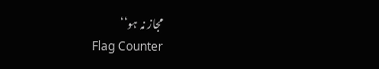مجاز نہ ہو‘‘
Flag Counter